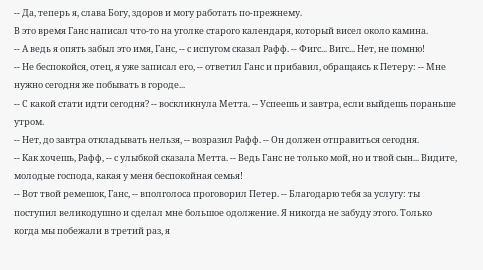-- Да, теперь я, слава Богу, здоров и могу работать по-прежнему.
В это время Ганс написал что-то на уголке старого календаря, который висел около камина.
-- А ведь я опять забыл это имя, Ганс, -- с испугом сказал Рафф. -- Фигс... Вигс... Нет, не помню!
-- Не беспокойся, отец, я уже записал его, -- ответил Ганс и прибавил, обращаясь к Петеру: -- Мне нужно сегодня же побывать в городе...
-- С какой стати идти сегодня? -- воскликнула Метта. -- Успеешь и завтра, если выйдешь пораньше утром.
-- Нет, до завтра откладывать нельзя, -- возразил Рафф. -- Он должен отправиться сегодня.
-- Как хочешь, Рафф, -- с улыбкой сказала Метта. -- Ведь Ганс не только мой, но и твой сын... Видите, молодые господа, какая у меня беспокойная семья!
-- Вот твой ремешок, Ганс, -- вполголоса проговорил Петер. -- Благодарю тебя за услугу: ты поступил великодушно и сделал мне большое одолжение. Я никогда не забуду этого. Только когда мы побежали в третий раз, я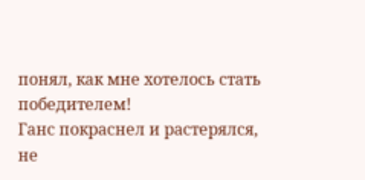понял, как мне хотелось стать победителем!
Ганс покраснел и растерялся, не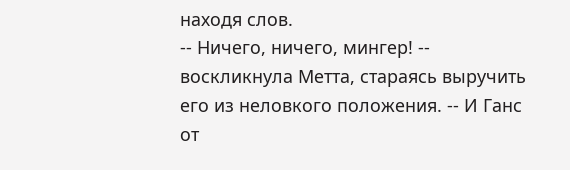находя слов.
-- Ничего, ничего, мингер! -- воскликнула Метта, стараясь выручить его из неловкого положения. -- И Ганс от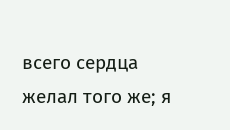всего сердца желал того же; я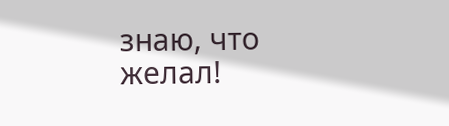знаю, что желал!